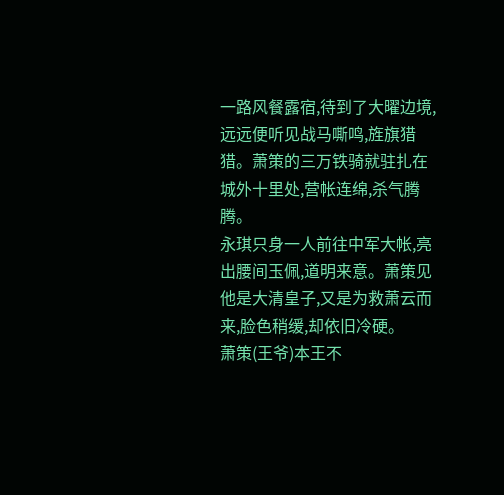一路风餐露宿,待到了大曜边境,远远便听见战马嘶鸣,旌旗猎猎。萧策的三万铁骑就驻扎在城外十里处,营帐连绵,杀气腾腾。
永琪只身一人前往中军大帐,亮出腰间玉佩,道明来意。萧策见他是大清皇子,又是为救萧云而来,脸色稍缓,却依旧冷硬。
萧策(王爷)本王不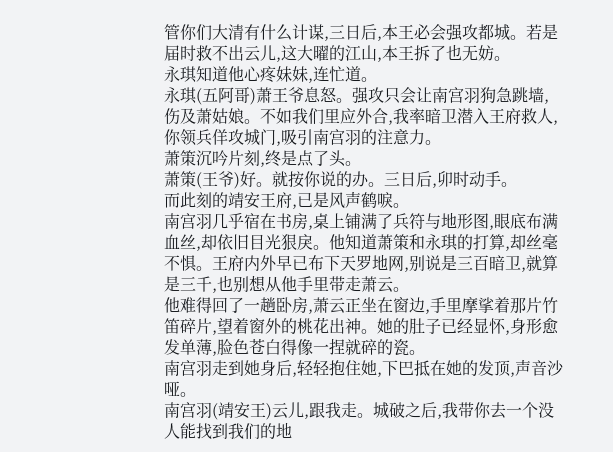管你们大清有什么计谋,三日后,本王必会强攻都城。若是届时救不出云儿,这大曜的江山,本王拆了也无妨。
永琪知道他心疼妹妹,连忙道。
永琪(五阿哥)萧王爷息怒。强攻只会让南宫羽狗急跳墙,伤及萧姑娘。不如我们里应外合,我率暗卫潜入王府救人,你领兵佯攻城门,吸引南宫羽的注意力。
萧策沉吟片刻,终是点了头。
萧策(王爷)好。就按你说的办。三日后,卯时动手。
而此刻的靖安王府,已是风声鹤唳。
南宫羽几乎宿在书房,桌上铺满了兵符与地形图,眼底布满血丝,却依旧目光狠戾。他知道萧策和永琪的打算,却丝毫不惧。王府内外早已布下天罗地网,别说是三百暗卫,就算是三千,也别想从他手里带走萧云。
他难得回了一趟卧房,萧云正坐在窗边,手里摩挲着那片竹笛碎片,望着窗外的桃花出神。她的肚子已经显怀,身形愈发单薄,脸色苍白得像一捏就碎的瓷。
南宫羽走到她身后,轻轻抱住她,下巴抵在她的发顶,声音沙哑。
南宫羽(靖安王)云儿,跟我走。城破之后,我带你去一个没人能找到我们的地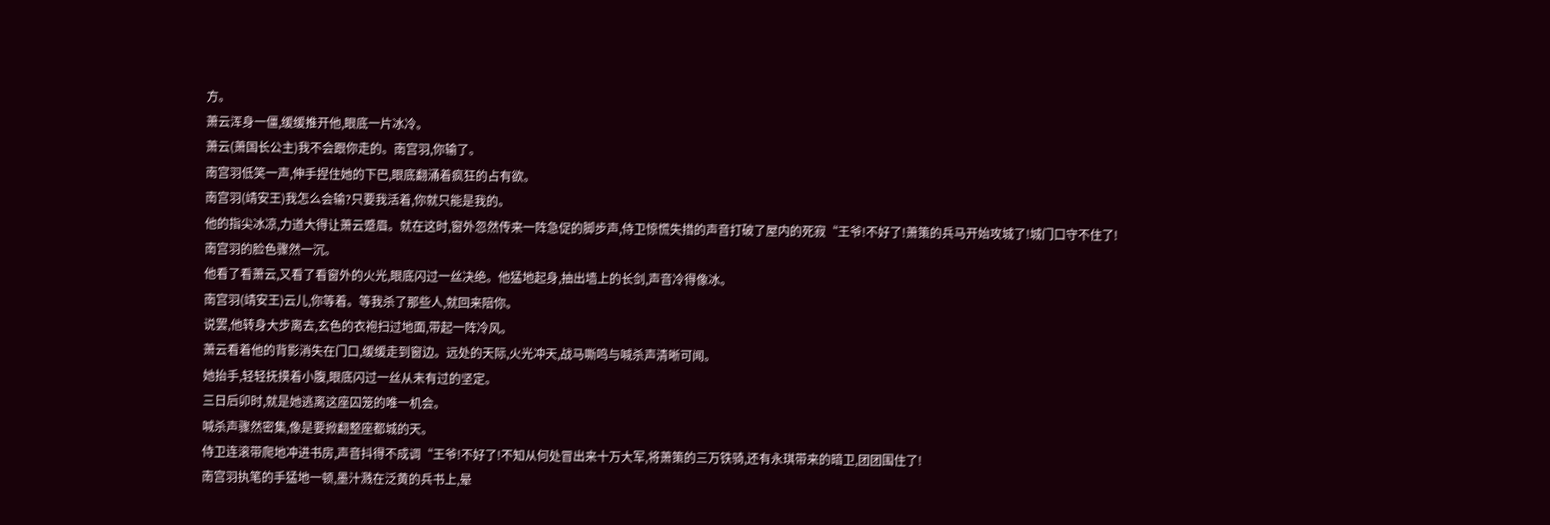方。
萧云浑身一僵,缓缓推开他,眼底一片冰冷。
萧云(萧国长公主)我不会跟你走的。南宫羽,你输了。
南宫羽低笑一声,伸手捏住她的下巴,眼底翻涌着疯狂的占有欲。
南宫羽(靖安王)我怎么会输?只要我活着,你就只能是我的。
他的指尖冰凉,力道大得让萧云蹙眉。就在这时,窗外忽然传来一阵急促的脚步声,侍卫惊慌失措的声音打破了屋内的死寂“王爷!不好了!萧策的兵马开始攻城了!城门口守不住了!
南宫羽的脸色骤然一沉。
他看了看萧云,又看了看窗外的火光,眼底闪过一丝决绝。他猛地起身,抽出墙上的长剑,声音冷得像冰。
南宫羽(靖安王)云儿,你等着。等我杀了那些人,就回来陪你。
说罢,他转身大步离去,玄色的衣袍扫过地面,带起一阵冷风。
萧云看着他的背影消失在门口,缓缓走到窗边。远处的天际,火光冲天,战马嘶鸣与喊杀声清晰可闻。
她抬手,轻轻抚摸着小腹,眼底闪过一丝从未有过的坚定。
三日后卯时,就是她逃离这座囚笼的唯一机会。
喊杀声骤然密集,像是要掀翻整座都城的天。
侍卫连滚带爬地冲进书房,声音抖得不成调“王爷!不好了!不知从何处冒出来十万大军,将萧策的三万铁骑,还有永琪带来的暗卫,团团围住了!
南宫羽执笔的手猛地一顿,墨汁溅在泛黄的兵书上,晕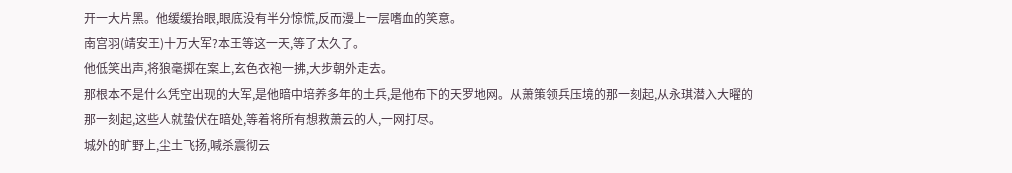开一大片黑。他缓缓抬眼,眼底没有半分惊慌,反而漫上一层嗜血的笑意。
南宫羽(靖安王)十万大军?本王等这一天,等了太久了。
他低笑出声,将狼毫掷在案上,玄色衣袍一拂,大步朝外走去。
那根本不是什么凭空出现的大军,是他暗中培养多年的土兵,是他布下的天罗地网。从萧策领兵压境的那一刻起,从永琪潜入大曜的那一刻起,这些人就蛰伏在暗处,等着将所有想救萧云的人,一网打尽。
城外的旷野上,尘土飞扬,喊杀震彻云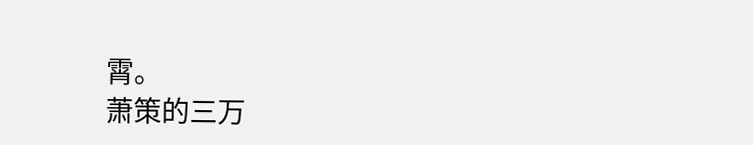霄。
萧策的三万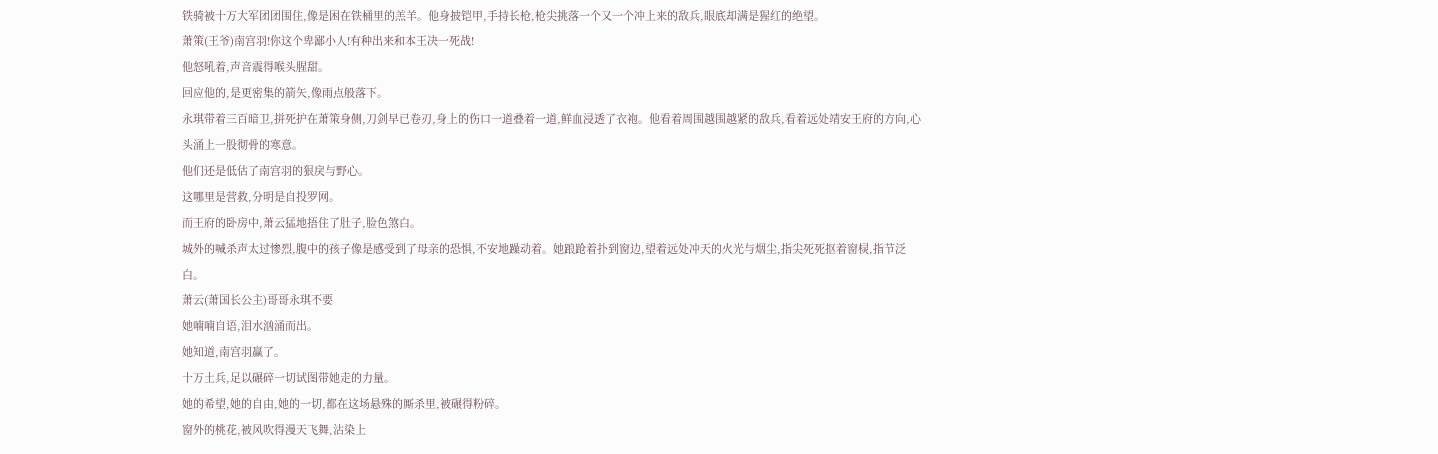铁骑被十万大军团团围住,像是困在铁桶里的羔羊。他身披铠甲,手持长枪,枪尖挑落一个又一个冲上来的敌兵,眼底却满是猩红的绝望。
萧策(王爷)南宫羽!你这个卑鄙小人!有种出来和本王决一死战!
他怒吼着,声音震得喉头腥甜。
回应他的,是更密集的箭矢,像雨点般落下。
永琪带着三百暗卫,拼死护在萧策身侧,刀剑早已卷刃,身上的伤口一道叠着一道,鲜血浸透了衣袍。他看着周围越围越紧的敌兵,看着远处靖安王府的方向,心头涌上一股彻骨的寒意。
他们还是低估了南宫羽的狠戾与野心。
这哪里是营救,分明是自投罗网。
而王府的卧房中,萧云猛地捂住了肚子,脸色煞白。
城外的喊杀声太过惨烈,腹中的孩子像是感受到了母亲的恐惧,不安地躁动着。她踉跄着扑到窗边,望着远处冲天的火光与烟尘,指尖死死抠着窗棂,指节泛白。
萧云(萧国长公主)哥哥永琪不要
她喃喃自语,泪水汹涌而出。
她知道,南宫羽赢了。
十万土兵,足以碾碎一切试图带她走的力量。
她的希望,她的自由,她的一切,都在这场悬殊的厮杀里,被碾得粉碎。
窗外的桃花,被风吹得漫天飞舞,沾染上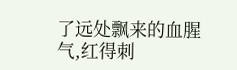了远处飘来的血腥气,红得刺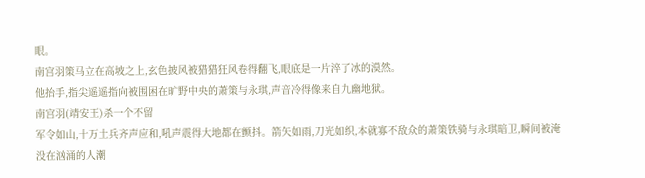眼。
南宫羽策马立在高坡之上,玄色披风被猎猎狂风卷得翻飞,眼底是一片淬了冰的漠然。
他抬手,指尖遥遥指向被围困在旷野中央的萧策与永琪,声音冷得像来自九幽地狱。
南宫羽(靖安王)杀一个不留
军令如山,十万土兵齐声应和,吼声震得大地都在颤抖。箭矢如雨,刀光如织,本就寡不敌众的萧策铁骑与永琪暗卫,瞬间被淹没在汹涌的人潮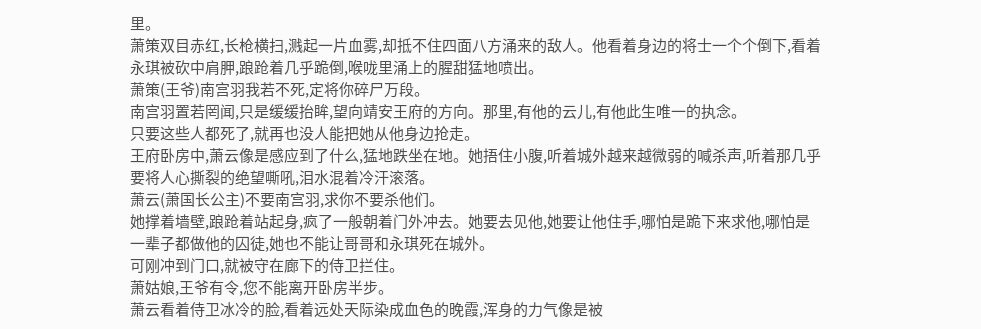里。
萧策双目赤红,长枪横扫,溅起一片血雾,却抵不住四面八方涌来的敌人。他看着身边的将士一个个倒下,看着永琪被砍中肩胛,踉跄着几乎跪倒,喉咙里涌上的腥甜猛地喷出。
萧策(王爷)南宫羽我若不死,定将你碎尸万段。
南宫羽置若罔闻,只是缓缓抬眸,望向靖安王府的方向。那里,有他的云儿,有他此生唯一的执念。
只要这些人都死了,就再也没人能把她从他身边抢走。
王府卧房中,萧云像是感应到了什么,猛地跌坐在地。她捂住小腹,听着城外越来越微弱的喊杀声,听着那几乎要将人心撕裂的绝望嘶吼,泪水混着冷汗滚落。
萧云(萧国长公主)不要南宫羽,求你不要杀他们。
她撑着墙壁,踉跄着站起身,疯了一般朝着门外冲去。她要去见他,她要让他住手,哪怕是跪下来求他,哪怕是一辈子都做他的囚徒,她也不能让哥哥和永琪死在城外。
可刚冲到门口,就被守在廊下的侍卫拦住。
萧姑娘,王爷有令,您不能离开卧房半步。
萧云看着侍卫冰冷的脸,看着远处天际染成血色的晚霞,浑身的力气像是被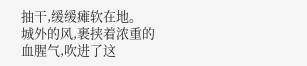抽干,缓缓瘫软在地。
城外的风,裹挟着浓重的血腥气,吹进了这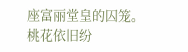座富丽堂皇的囚笼。
桃花依旧纷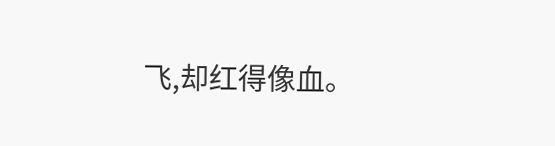飞,却红得像血。